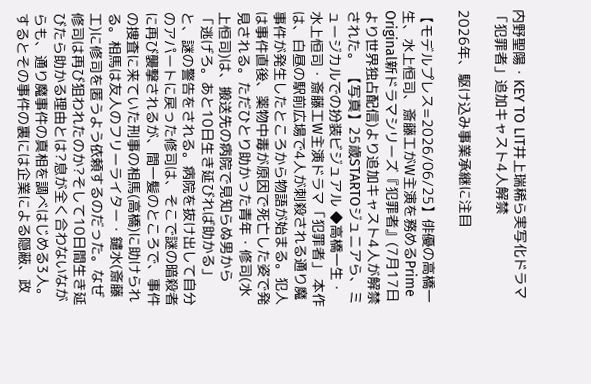内野聖陽・KEY TO LIT井上瑞稀ら実写化ドラマ「犯罪者」追加キャスト4人解禁

2026年、駆け込み事業承継に注目

【モデルプレス=2026/06/25】俳優の高橋一生、水上恒司、斎藤工がW主演を務めるPrime Original新ドラマシリーズ『犯罪者』(7月17日より世界独占配信)より追加キャスト4人が解禁された。 【写真】25歳STARTOジュニアら、ミュージカルでの扮装ビジュアル ◆高橋一生・水上恒司・斎藤工W主演ドラマ「犯罪者」 本作は、白昼の駅前広場で4人が刺殺される通り魔事件が発生したところから物語が始まる。犯人は事件直後、薬物中毒が原因で死亡した姿で発見される。ただひとり助かった青年・修司(水上恒司)は、搬送先の病院で見知らぬ男から「逃げろ。あと10日生き延びれば助かる」と、謎の警告をされる。病院を抜け出して自分のアパートに戻った修司は、そこで謎の暗殺者に再び襲撃されるが、間一髪のところで、事件の捜査に来ていた刑事の相馬(高橋)に助けられる。相馬は友人のフリーライター・鑓水(斎藤工)に修司を匿うよう依頼するのだった。なぜ修司は再び狙われたのか?そして10日間生き延びたら助かる理由とは?息が全く合わないながらも、通り魔事件の真相を調べはじめる3人。するとその事件の裏には企業による隠蔽、政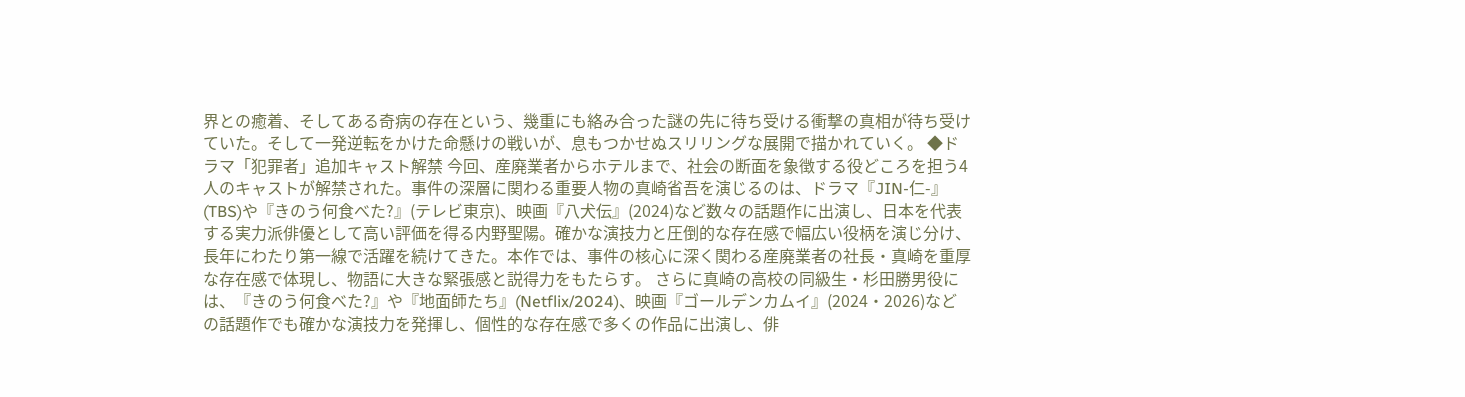界との癒着、そしてある奇病の存在という、幾重にも絡み合った謎の先に待ち受ける衝撃の真相が待ち受けていた。そして一発逆転をかけた命懸けの戦いが、息もつかせぬスリリングな展開で描かれていく。 ◆ドラマ「犯罪者」追加キャスト解禁 今回、産廃業者からホテルまで、社会の断面を象徴する役どころを担う4人のキャストが解禁された。事件の深層に関わる重要人物の真崎省吾を演じるのは、ドラマ『JIN-仁-』(TBS)や『きのう何食べた?』(テレビ東京)、映画『八犬伝』(2024)など数々の話題作に出演し、日本を代表する実力派俳優として高い評価を得る内野聖陽。確かな演技力と圧倒的な存在感で幅広い役柄を演じ分け、長年にわたり第一線で活躍を続けてきた。本作では、事件の核心に深く関わる産廃業者の社長・真崎を重厚な存在感で体現し、物語に大きな緊張感と説得力をもたらす。 さらに真崎の高校の同級生・杉田勝男役には、『きのう何食べた?』や『地面師たち』(Netflix/2024)、映画『ゴールデンカムイ』(2024・2026)などの話題作でも確かな演技力を発揮し、個性的な存在感で多くの作品に出演し、俳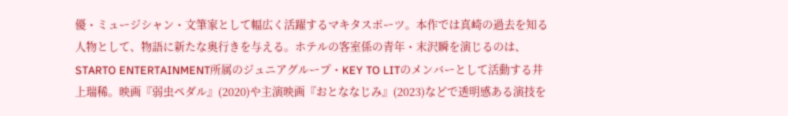優・ミュージシャン・文筆家として幅広く活躍するマキタスポーツ。本作では真崎の過去を知る人物として、物語に新たな奥行きを与える。ホテルの客室係の青年・末沢瞬を演じるのは、STARTO ENTERTAINMENT所属のジュニアグループ・KEY TO LITのメンバーとして活動する井上瑞稀。映画『弱虫ペダル』(2020)や主演映画『おとななじみ』(2023)などで透明感ある演技を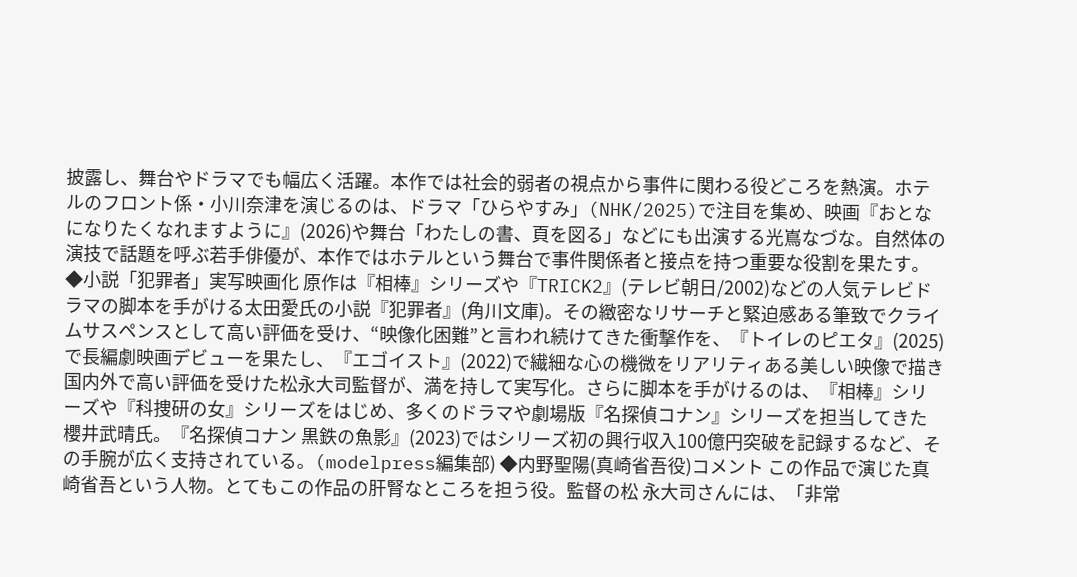披露し、舞台やドラマでも幅広く活躍。本作では社会的弱者の視点から事件に関わる役どころを熱演。ホテルのフロント係・小川奈津を演じるのは、ドラマ「ひらやすみ」(NHK/2025)で注目を集め、映画『おとなになりたくなれますように』(2026)や舞台「わたしの書、頁を図る」などにも出演する光嶌なづな。自然体の演技で話題を呼ぶ若手俳優が、本作ではホテルという舞台で事件関係者と接点を持つ重要な役割を果たす。 ◆小説「犯罪者」実写映画化 原作は『相棒』シリーズや『TRICK2』(テレビ朝日/2002)などの人気テレビドラマの脚本を手がける太田愛氏の小説『犯罪者』(角川文庫)。その緻密なリサーチと緊迫感ある筆致でクライムサスペンスとして高い評価を受け、“映像化困難”と言われ続けてきた衝撃作を、『トイレのピエタ』(2025)で長編劇映画デビューを果たし、『エゴイスト』(2022)で繊細な心の機微をリアリティある美しい映像で描き国内外で高い評価を受けた松永大司監督が、満を持して実写化。さらに脚本を手がけるのは、『相棒』シリーズや『科捜研の女』シリーズをはじめ、多くのドラマや劇場版『名探偵コナン』シリーズを担当してきた櫻井武晴氏。『名探偵コナン 黒鉄の魚影』(2023)ではシリーズ初の興行収入100億円突破を記録するなど、その手腕が広く支持されている。(modelpress編集部) ◆内野聖陽(真崎省吾役)コメント この作品で演じた真崎省吾という人物。とてもこの作品の肝腎なところを担う役。監督の松 永大司さんには、「非常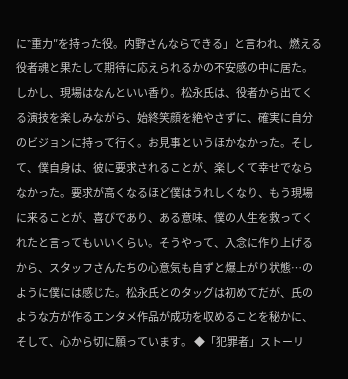に‶重力″を持った役。内野さんならできる」と言われ、燃える役者魂と果たして期待に応えられるかの不安感の中に居た。しかし、現場はなんといい香り。松永氏は、役者から出てくる演技を楽しみながら、始終笑顔を絶やさずに、確実に自分のビジョンに持って行く。お見事というほかなかった。そして、僕自身は、彼に要求されることが、楽しくて幸せでならなかった。要求が高くなるほど僕はうれしくなり、もう現場に来ることが、喜びであり、ある意味、僕の人生を救ってくれたと言ってもいいくらい。そうやって、入念に作り上げるから、スタッフさんたちの心意気も自ずと爆上がり状態…のように僕には感じた。松永氏とのタッグは初めてだが、氏のような方が作るエンタメ作品が成功を収めることを秘かに、そして、心から切に願っています。 ◆「犯罪者」ストーリ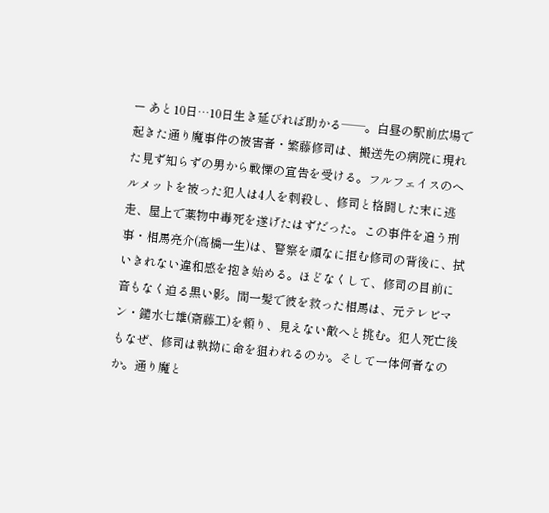ー あと10日…10日生き延びれば助かる──。白昼の駅前広場で起きた通り魔事件の被害者・繁藤修司は、搬送先の病院に現れた見ず知らずの男から戦慄の宣告を受ける。フルフェイスのヘルメットを被った犯人は4人を刺殺し、修司と格闘した末に逃走、屋上で薬物中毒死を遂げたはずだった。この事件を追う刑事・相馬亮介(高橋一生)は、警察を頑なに拒む修司の背後に、拭いきれない違和感を抱き始める。ほどなくして、修司の目前に音もなく迫る黒い影。間一髪で彼を救った相馬は、元テレビマン・鑓水七雄(斎藤工)を頼り、見えない敵へと挑む。犯人死亡後もなぜ、修司は執拗に命を狙われるのか。そして一体何者なのか。通り魔と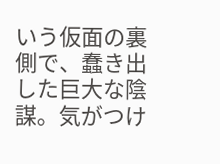いう仮面の裏側で、蠢き出した巨大な陰謀。気がつけ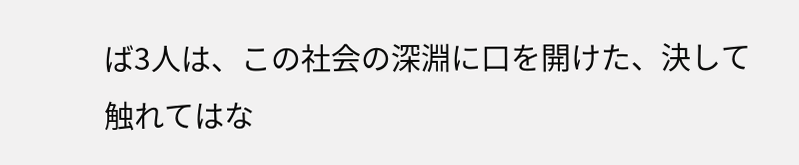ば3人は、この社会の深淵に口を開けた、決して触れてはな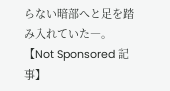らない暗部へと足を踏み入れていた―。 【Not Sponsored 記事】